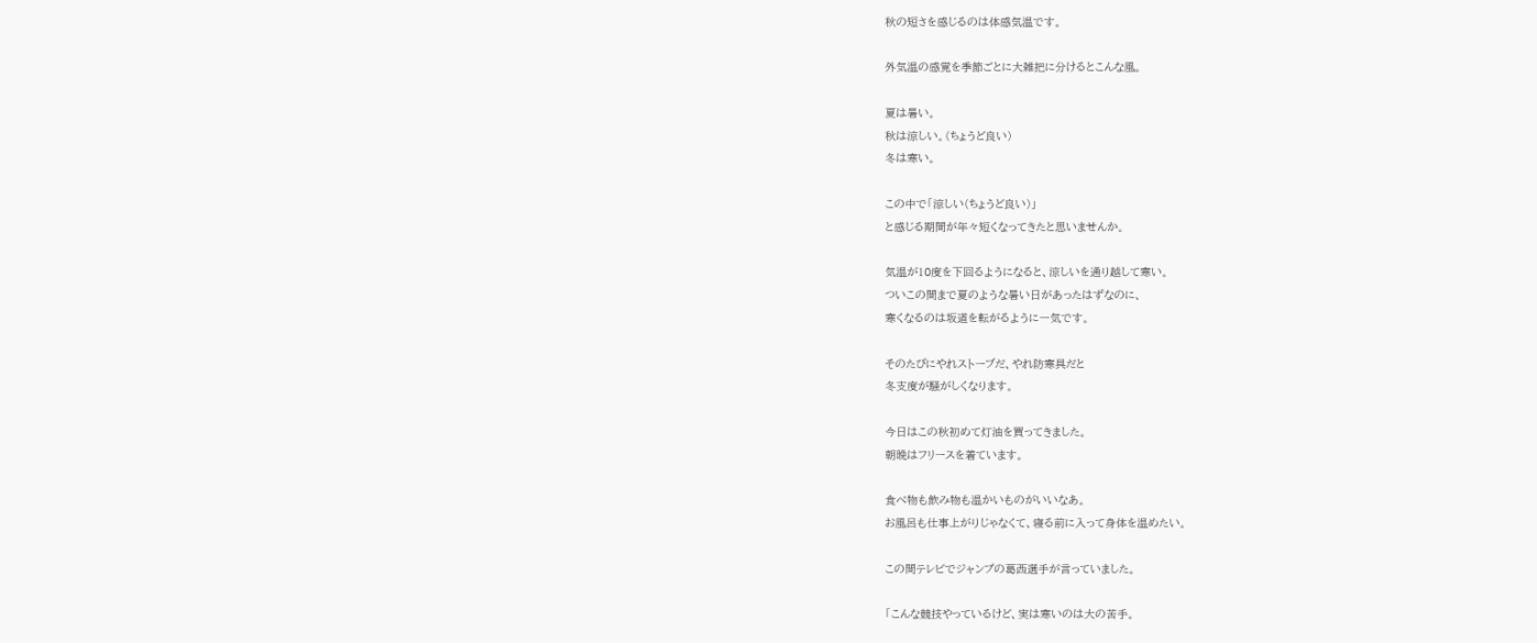秋の短さを感じるのは体感気温です。

外気温の感覚を季節ごとに大雑把に分けるとこんな風。

夏は暑い。
秋は涼しい。(ちょうど良い)
冬は寒い。

この中で「涼しい(ちょうど良い)」
と感じる期間が年々短くなってきたと思いませんか。

気温が10度を下回るようになると、涼しいを通り越して寒い。
ついこの間まで夏のような暑い日があったはずなのに、
寒くなるのは坂道を転がるように一気です。

そのたびにやれストーブだ、やれ防寒具だと
冬支度が騒がしくなります。

今日はこの秋初めて灯油を買ってきました。
朝晩はフリースを着ています。

食べ物も飲み物も温かいものがいいなあ。
お風呂も仕事上がりじゃなくて、寝る前に入って身体を温めたい。

この間テレビでジャンプの葛西選手が言っていました。

「こんな競技やっているけど、実は寒いのは大の苦手。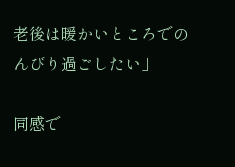老後は暖かいところでのんびり過ごしたい」

同感で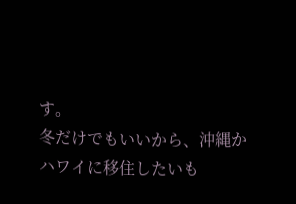す。
冬だけでもいいから、沖縄かハワイに移住したいも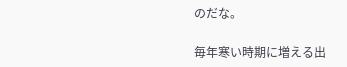のだな。

毎年寒い時期に増える出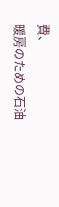費、
暖房のための石油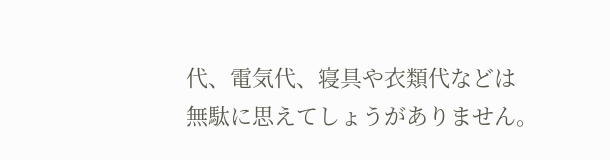代、電気代、寝具や衣類代などは
無駄に思えてしょうがありません。